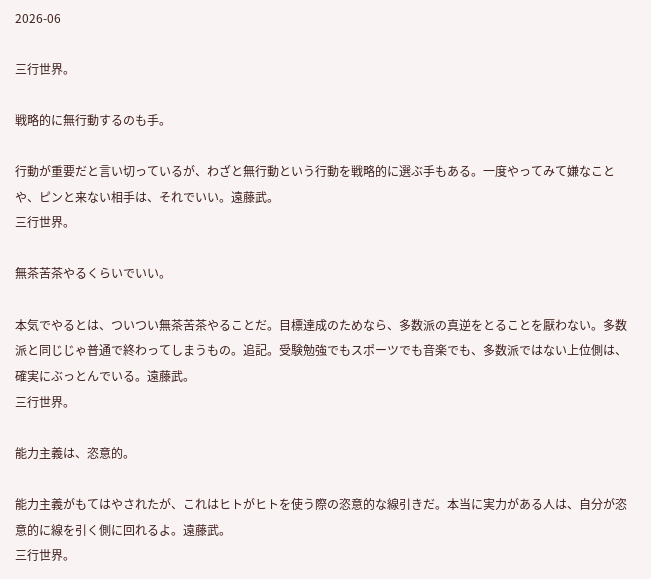2026-06

三行世界。

戦略的に無行動するのも手。

行動が重要だと言い切っているが、わざと無行動という行動を戦略的に選ぶ手もある。一度やってみて嫌なことや、ピンと来ない相手は、それでいい。遠藤武。
三行世界。

無茶苦茶やるくらいでいい。

本気でやるとは、ついつい無茶苦茶やることだ。目標達成のためなら、多数派の真逆をとることを厭わない。多数派と同じじゃ普通で終わってしまうもの。追記。受験勉強でもスポーツでも音楽でも、多数派ではない上位側は、確実にぶっとんでいる。遠藤武。
三行世界。

能力主義は、恣意的。

能力主義がもてはやされたが、これはヒトがヒトを使う際の恣意的な線引きだ。本当に実力がある人は、自分が恣意的に線を引く側に回れるよ。遠藤武。
三行世界。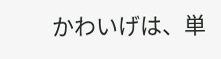かわいげは、単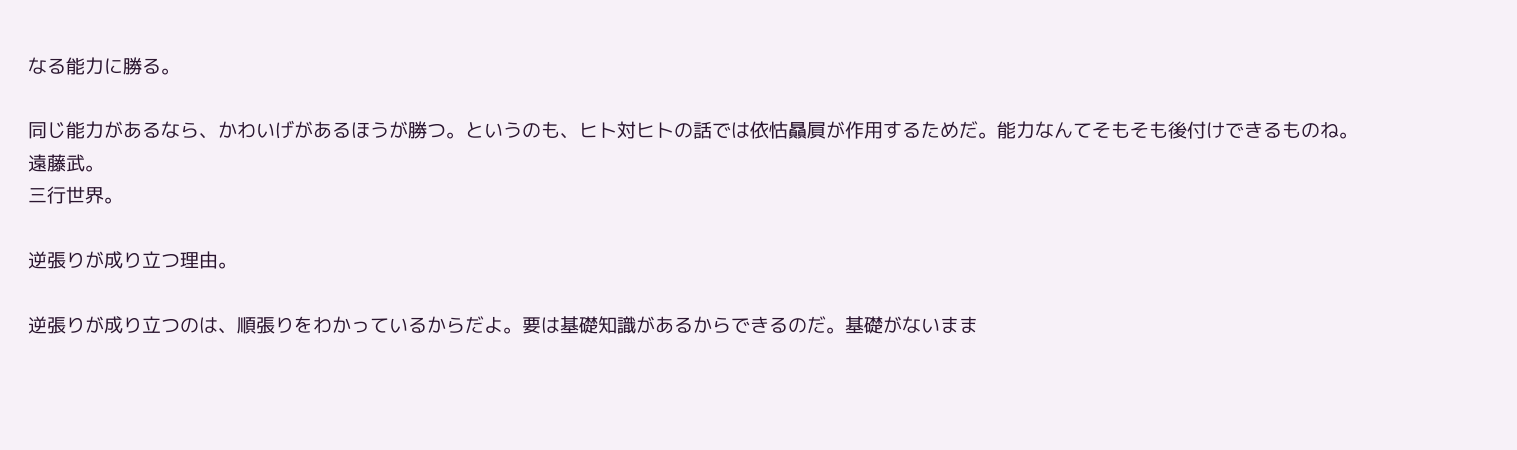なる能力に勝る。

同じ能力があるなら、かわいげがあるほうが勝つ。というのも、ヒト対ヒトの話では依怙贔屓が作用するためだ。能力なんてそもそも後付けできるものね。遠藤武。
三行世界。

逆張りが成り立つ理由。

逆張りが成り立つのは、順張りをわかっているからだよ。要は基礎知識があるからできるのだ。基礎がないまま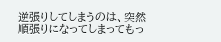逆張りしてしまうのは、突然順張りになってしまってもっ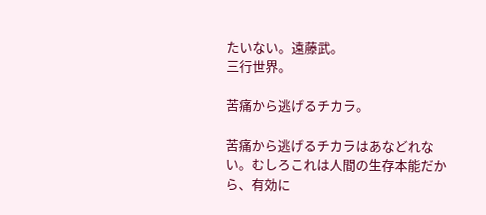たいない。遠藤武。
三行世界。

苦痛から逃げるチカラ。

苦痛から逃げるチカラはあなどれない。むしろこれは人間の生存本能だから、有効に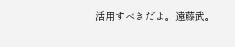活用すべきだよ。遠藤武。